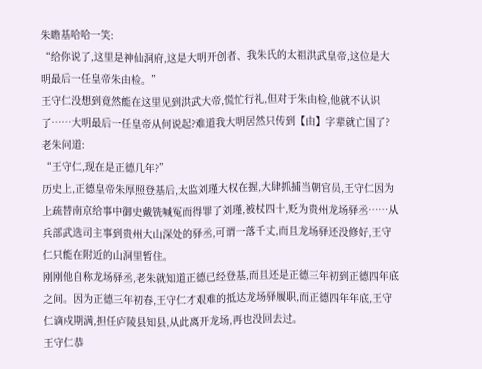朱瞻基哈哈一笑:
“给你说了,这里是神仙洞府,这是大明开创者、我朱氏的太祖洪武皇帝,这位是大明最后一任皇帝朱由检。”
王守仁没想到竟然能在这里见到洪武大帝,慌忙行礼,但对于朱由检,他就不认识了……大明最后一任皇帝从何说起?难道我大明居然只传到【由】字辈就亡国了?
老朱问道:
“王守仁,现在是正德几年?”
历史上,正德皇帝朱厚照登基后,太监刘瑾大权在握,大肆抓捕当朝官员,王守仁因为上疏替南京给事中御史戴铣喊冤而得罪了刘瑾,被杖四十,贬为贵州龙场驿丞……从兵部武选司主事到贵州大山深处的驿丞,可谓一落千丈,而且龙场驿还没修好,王守仁只能在附近的山洞里暂住。
刚刚他自称龙场驿丞,老朱就知道正德已经登基,而且还是正德三年初到正德四年底之间。因为正德三年初春,王守仁才艰难的抵达龙场驿履职,而正德四年年底,王守仁谪戍期满,担任庐陵县知县,从此离开龙场,再也没回去过。
王守仁恭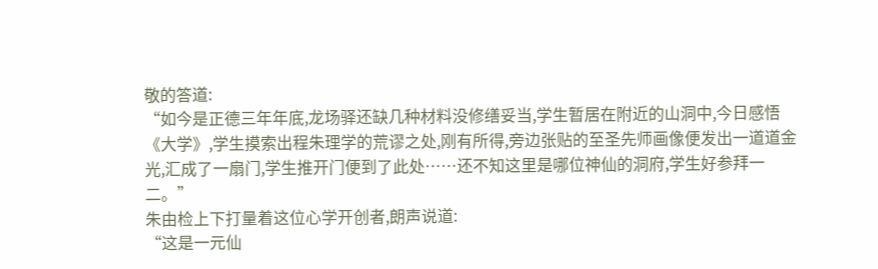敬的答道:
“如今是正德三年年底,龙场驿还缺几种材料没修缮妥当,学生暂居在附近的山洞中,今日感悟《大学》,学生摸索出程朱理学的荒谬之处,刚有所得,旁边张贴的至圣先师画像便发出一道道金光,汇成了一扇门,学生推开门便到了此处……还不知这里是哪位神仙的洞府,学生好参拜一二。”
朱由检上下打量着这位心学开创者,朗声说道:
“这是一元仙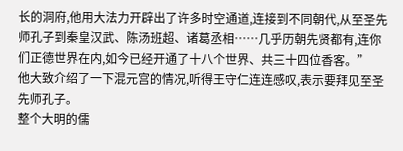长的洞府,他用大法力开辟出了许多时空通道,连接到不同朝代,从至圣先师孔子到秦皇汉武、陈汤班超、诸葛丞相……几乎历朝先贤都有,连你们正德世界在内,如今已经开通了十八个世界、共三十四位香客。”
他大致介绍了一下混元宫的情况,听得王守仁连连感叹,表示要拜见至圣先师孔子。
整个大明的儒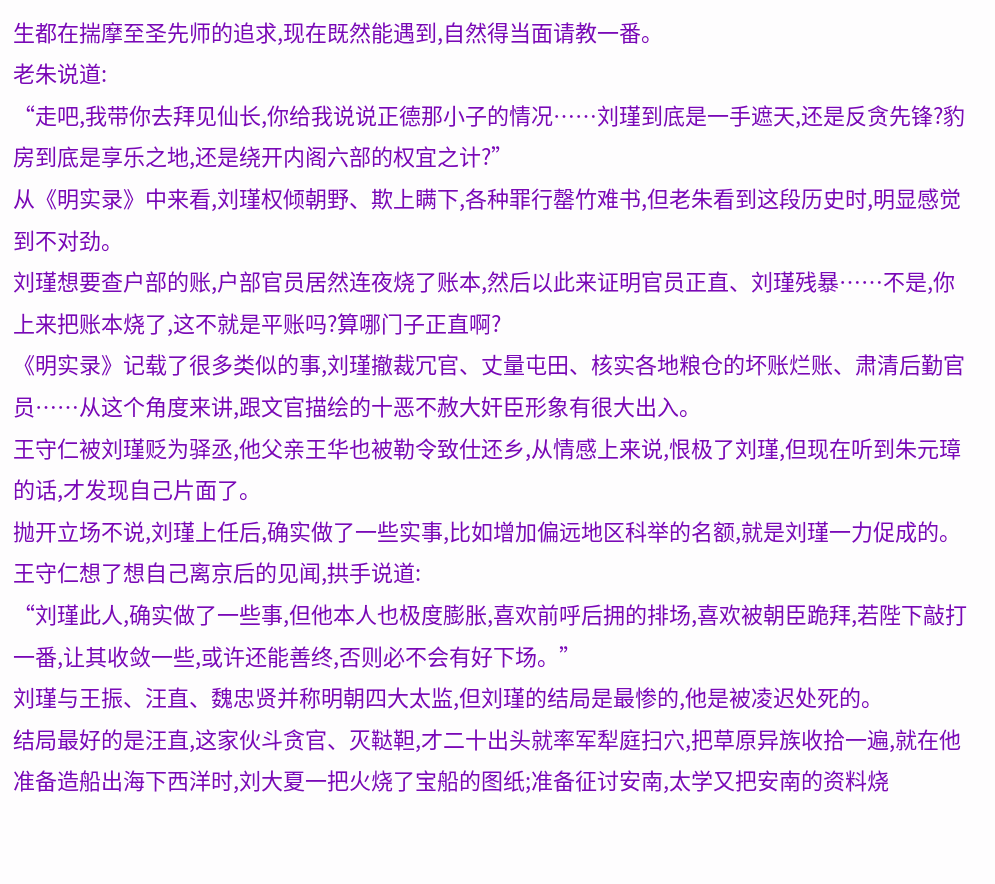生都在揣摩至圣先师的追求,现在既然能遇到,自然得当面请教一番。
老朱说道:
“走吧,我带你去拜见仙长,你给我说说正德那小子的情况……刘瑾到底是一手遮天,还是反贪先锋?豹房到底是享乐之地,还是绕开内阁六部的权宜之计?”
从《明实录》中来看,刘瑾权倾朝野、欺上瞒下,各种罪行罄竹难书,但老朱看到这段历史时,明显感觉到不对劲。
刘瑾想要查户部的账,户部官员居然连夜烧了账本,然后以此来证明官员正直、刘瑾残暴……不是,你上来把账本烧了,这不就是平账吗?算哪门子正直啊?
《明实录》记载了很多类似的事,刘瑾撤裁冗官、丈量屯田、核实各地粮仓的坏账烂账、肃清后勤官员……从这个角度来讲,跟文官描绘的十恶不赦大奸臣形象有很大出入。
王守仁被刘瑾贬为驿丞,他父亲王华也被勒令致仕还乡,从情感上来说,恨极了刘瑾,但现在听到朱元璋的话,才发现自己片面了。
抛开立场不说,刘瑾上任后,确实做了一些实事,比如增加偏远地区科举的名额,就是刘瑾一力促成的。
王守仁想了想自己离京后的见闻,拱手说道:
“刘瑾此人,确实做了一些事,但他本人也极度膨胀,喜欢前呼后拥的排场,喜欢被朝臣跪拜,若陛下敲打一番,让其收敛一些,或许还能善终,否则必不会有好下场。”
刘瑾与王振、汪直、魏忠贤并称明朝四大太监,但刘瑾的结局是最惨的,他是被凌迟处死的。
结局最好的是汪直,这家伙斗贪官、灭鞑靼,才二十出头就率军犁庭扫穴,把草原异族收拾一遍,就在他准备造船出海下西洋时,刘大夏一把火烧了宝船的图纸;准备征讨安南,太学又把安南的资料烧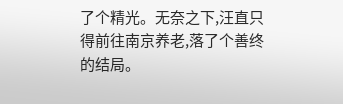了个精光。无奈之下,汪直只得前往南京养老,落了个善终的结局。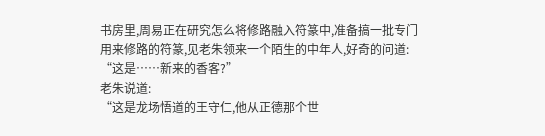书房里,周易正在研究怎么将修路融入符篆中,准备搞一批专门用来修路的符篆,见老朱领来一个陌生的中年人,好奇的问道:
“这是……新来的香客?”
老朱说道:
“这是龙场悟道的王守仁,他从正德那个世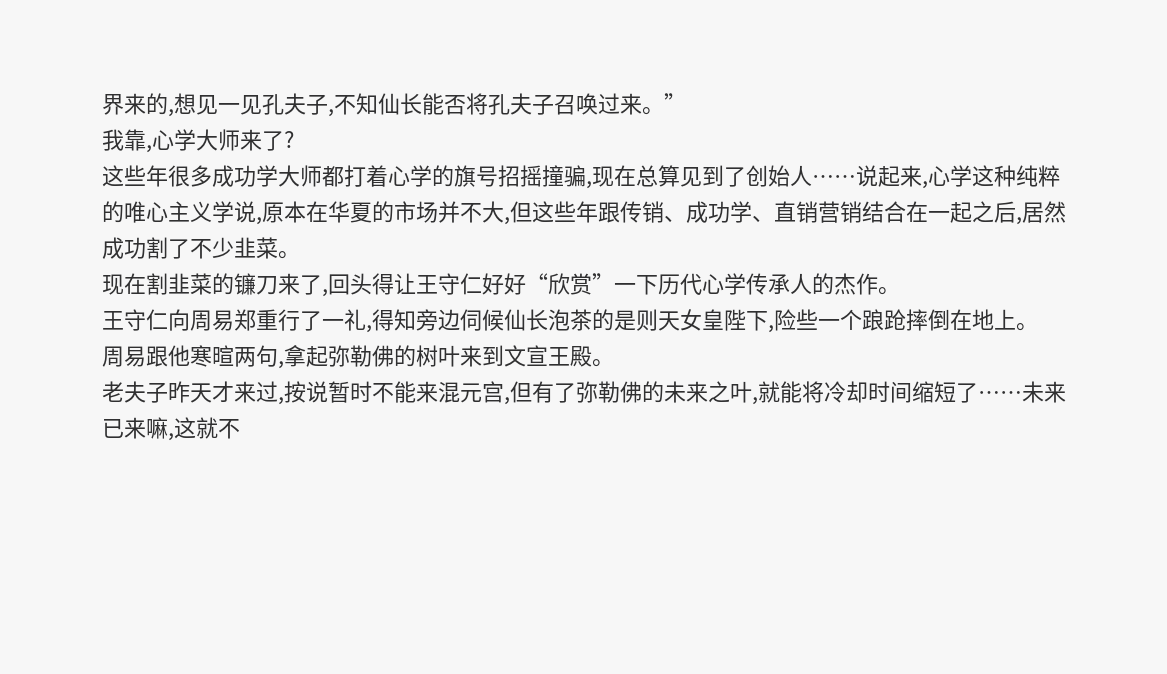界来的,想见一见孔夫子,不知仙长能否将孔夫子召唤过来。”
我靠,心学大师来了?
这些年很多成功学大师都打着心学的旗号招摇撞骗,现在总算见到了创始人……说起来,心学这种纯粹的唯心主义学说,原本在华夏的市场并不大,但这些年跟传销、成功学、直销营销结合在一起之后,居然成功割了不少韭菜。
现在割韭菜的镰刀来了,回头得让王守仁好好“欣赏”一下历代心学传承人的杰作。
王守仁向周易郑重行了一礼,得知旁边伺候仙长泡茶的是则天女皇陛下,险些一个踉跄摔倒在地上。
周易跟他寒暄两句,拿起弥勒佛的树叶来到文宣王殿。
老夫子昨天才来过,按说暂时不能来混元宫,但有了弥勒佛的未来之叶,就能将冷却时间缩短了……未来已来嘛,这就不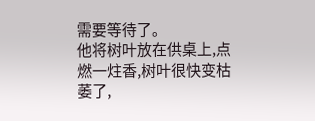需要等待了。
他将树叶放在供桌上,点燃一炷香,树叶很快变枯萎了,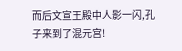而后文宣王殿中人影一闪,孔子来到了混元宫!